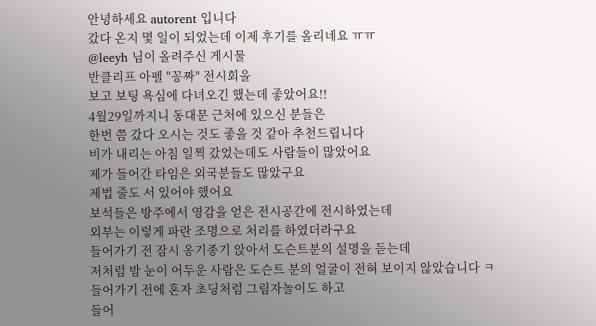안녕하세요 autorent 입니다
갔다 온지 몇 일이 되었는데 이제 후기를 올리네요 ㅠㅠ
@leeyh 님이 올려주신 게시물
반클리프 아펠 "꽁짜" 전시회을
보고 보팅 욕심에 다녀오긴 했는데 좋았어요!!
4월29일까지니 동대문 근처에 있으신 분들은
한번 쯤 갔다 오시는 것도 좋을 것 같아 추천드립니다
비가 내리는 아침 일찍 갔었는데도 사람들이 많았어요
제가 들어간 타임은 외국분들도 많았구요
제법 줄도 서 있어야 했어요
보석들은 방주에서 영감을 얻은 전시공간에 전시하였는데
외부는 이렇게 파란 조명으로 처리를 하였더라구요
들어가기 전 잠시 옹기종기 앉아서 도슨트분의 설명을 듣는데
저처럼 밤 눈이 어두운 사람은 도슨트 분의 얼굴이 전혀 보이지 않았습니다 ㅋ
들어가기 전에 혼자 초딩처럼 그림자놀이도 하고
들어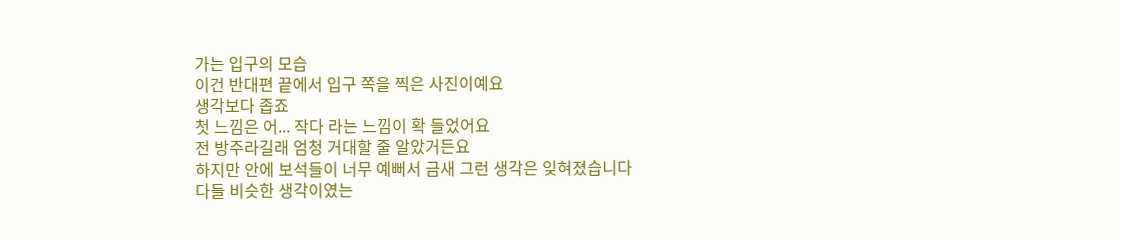가는 입구의 모습
이건 반대편 끝에서 입구 쪽을 찍은 사진이예요
생각보다 좁죠
첫 느낌은 어... 작다 라는 느낌이 확 들었어요
전 방주라길래 엄청 거대할 줄 알았거든요
하지만 안에 보석들이 너무 예뻐서 금새 그런 생각은 잊혀졌습니다
다들 비슷한 생각이였는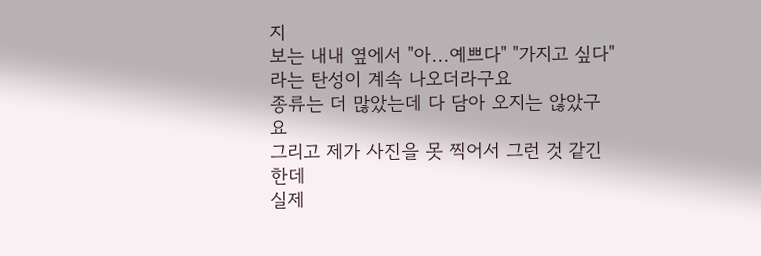지
보는 내내 옆에서 "아...예쁘다" "가지고 싶다" 라는 탄성이 계속 나오더라구요
종류는 더 많았는데 다 담아 오지는 않았구요
그리고 제가 사진을 못 찍어서 그런 것 같긴한데
실제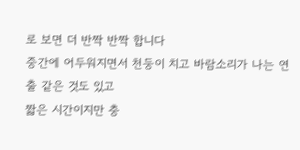로 보면 더 반짝 반짝 합니다
중간에 어두워지면서 천둥이 치고 바람소리가 나는 연출 같은 것도 있고
짧은 시간이지만 충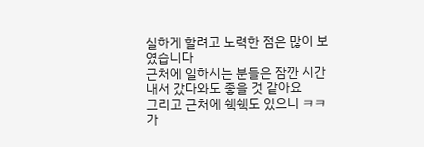실하게 할려고 노력한 점은 많이 보였습니다
근처에 일하시는 분들은 잠깐 시간 내서 갔다와도 좋을 것 같아요
그리고 근처에 쉑쉑도 있으니 ㅋㅋ
가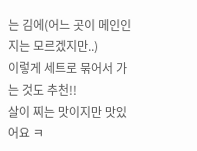는 김에(어느 곳이 메인인지는 모르겠지만..)
이렇게 세트로 묶어서 가는 것도 추천!!
살이 찌는 맛이지만 맛있어요 ㅋ